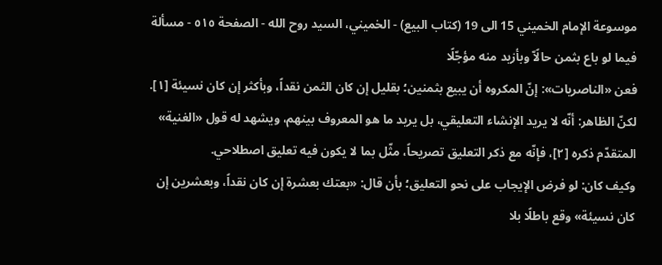موسوعة الإمام الخميني 15 الى 19 (كتاب البيع) - الخميني، السيد روح الله - الصفحة ٥١٥ - مسألة فيما لو باع بثمن حالًاّ وبأزيد منه مؤجّلًا
فعن «الناصريات»: إنّ المكروه أن يبيع بثمنين؛ بقليل إن كان الثمن نقداً، وبأكثر إن كان نسيئة [١].
لكنّ الظاهر: أنّه لا يريد الإنشاء التعليقي، بل يريد ما هو المعروف بينهم، ويشهد له قول «الغنية» المتقدّم ذكره [٢]، فإنّه مع ذكر التعليق تصريحاً، مثّل بما لا يكون فيه تعليق اصطلاحي.
وكيف كان: لو فرض الإيجاب على نحو التعليق؛ بأن قال: «بعتك بعشرة إن كان نقداً، وبعشرين إن كان نسيئة» وقع باطلًا بلا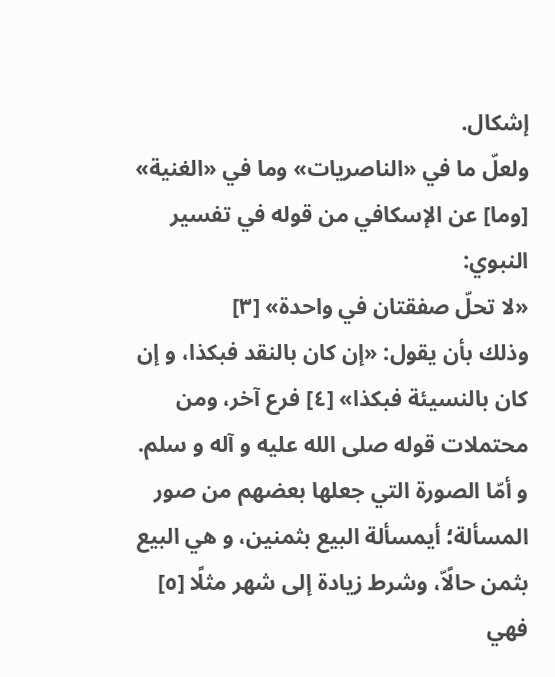إشكال.
ولعلّ ما في «الناصريات» وما في «الغنية» [وما] عن الإسكافي من قوله في تفسير النبوي:
«لا تحلّ صفقتان في واحدة» [٣]
وذلك بأن يقول: «إن كان بالنقد فبكذا، و إن كان بالنسيئة فبكذا» [٤] فرع آخر، ومن محتملات قوله صلى الله عليه و آله و سلم.
و أمّا الصورة التي جعلها بعضهم من صور المسألة؛ أيمسألة البيع بثمنين، و هي البيع بثمن حالًاّ، وشرط زيادة إلى شهر مثلًا [٥] فهي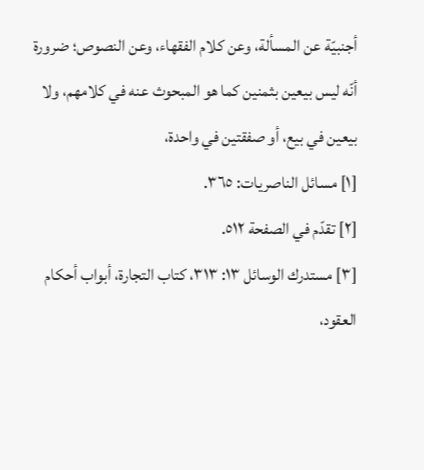أجنبيّة عن المسألة، وعن كلام الفقهاء، وعن النصوص؛ ضرورة أنّه ليس بيعين بثمنين كما هو المبحوث عنه في كلامهم، ولا بيعين في بيع، أو صفقتين في واحدة،
[١] مسائل الناصريات: ٣٦٥.
[٢] تقدّم في الصفحة ٥١٢.
[٣] مستدرك الوسائل ١٣: ٣١٣، كتاب التجارة، أبواب أحكام العقود،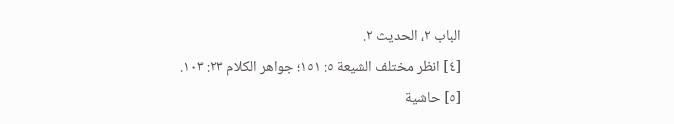الباب ٢، الحديث ٢.
[٤] انظر مختلف الشيعة ٥: ١٥١؛ جواهر الكلام ٢٣: ١٠٣.
[٥] حاشية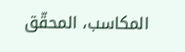المكاسب، المحقّق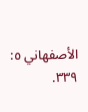الأصفهاني ٥: ٣٣٩.